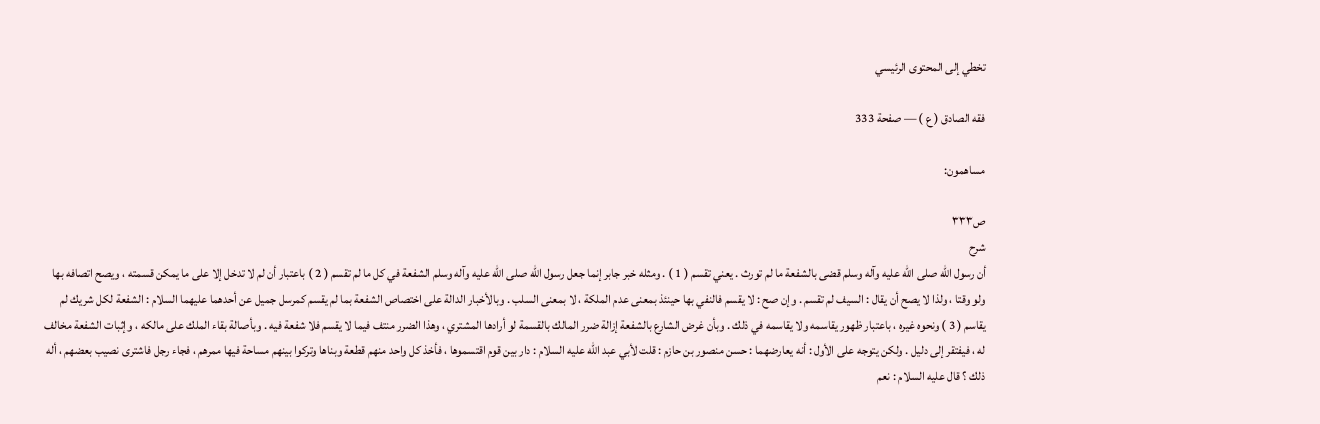تخطي إلى المحتوى الرئيسي

فقه الصادق ( ع ) — صفحة 333

مساهمون:

ص٣٣٣
شرح
أن رسول الله صلى الله عليه وآله وسلم قضى بالشفعة ما لم تورث . يعني تقسم ( 1 ) . ومثله خبر جابر إنما جعل رسول الله صلى الله عليه وآله وسلم الشفعة في كل ما لم تقسم ( 2 ) باعتبار أن لم لا تدخل إلا على ما يمكن قسمته ، ويصح اتصافه بها ولو وقتا ، ولذا لا يصح أن يقال : السيف لم تقسم . وإن صح : لا يقسم فالنفي بها حينئذ بمعنى عدم الملكة ، لا بمعنى السلب . وبالأخبار الدالة على اختصاص الشفعة بما لم يقسم كمرسل جميل عن أحدهما عليهما السلام : الشفعة لكل شريك لم يقاسم ( 3 ) ونحوه غيره ، باعتبار ظهور يقاسمه ولا يقاسمه في ذلك . وبأن غرض الشارع بالشفعة إزالة ضرر المالك بالقسمة لو أرادها المشتري ، وهذا الضرر منتف فيما لا يقسم فلا شفعة فيه . وبأصالة بقاء الملك على مالكه ، وإثبات الشفعة مخالف له ، فيفتقر إلى دليل . ولكن يتوجه على الأول : أنه يعارضهما : حسن منصور بن حازم : قلت لأبي عبد الله عليه السلام : دار بين قوم اقتسموها ، فأخذ كل واحد منهم قطعة وبناها وتركوا بينهم مساحة فيها ممرهم ، فجاء رجل فاشترى نصيب بعضهم ، أله ذلك ؟ قال عليه السلام : نعم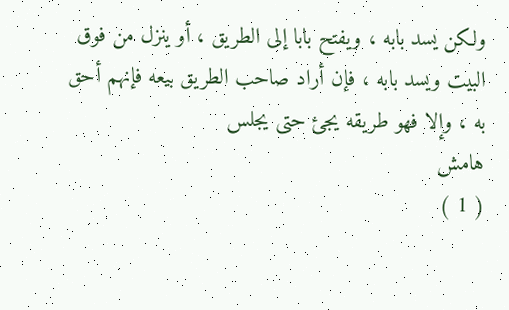ولكن يسد بابه ، ويفتح بابا إلى الطريق ، أو ينزل من فوق البيت ويسد بابه ، فإن أراد صاحب الطريق بيعه فإنهم أحق به ، وإلا فهو طريقه يجئ حتى يجلس
هامش
( 1 )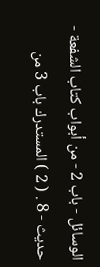الوسائل - باب 2 - من أبواب كتاب الشفعة - حديث - 8 . ( 2 ) المستدرك باب 3 من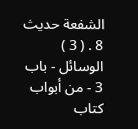الشفعة حديث 8 . ( 3 ) الوسائل - باب 3 - من أبواب كتاب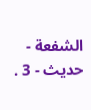الشفعة - حديث - 3 .